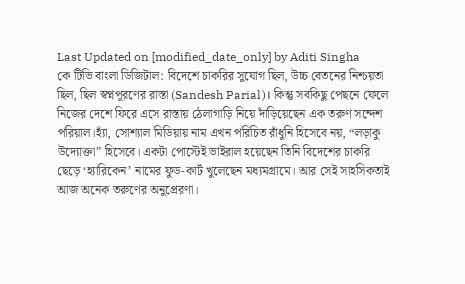Last Updated on [modified_date_only] by Aditi Singha
কে টিভি বাংলা ডিজিটাল: বিদেশে চাকরির সুযোগ ছিল, উচ্চ বেতনের নিশ্চয়তা ছিল, ছিল স্বপ্নপূরণের রাস্তা (Sandesh Parial)। কিন্তু সবকিছু পেছনে ফেলে নিজের দেশে ফিরে এসে রাস্তায় ঠেলাগাড়ি নিয়ে দাঁড়িয়েছেন এক তরুণ সন্দেশ পরিয়াল।হ্যাঁ, সোশ্যাল মিডিয়ায় নাম এখন পরিচিত রাঁধুনি হিসেবে নয়, “লড়াকু উদ্যোক্তা” হিসেবে। একটা পোস্টেই ভাইরাল হয়েছেন তিনি বিদেশের চাকরি ছেড়ে ‘হ্যারিকেন’ নামের ফুড-কার্ট খুলেছেন মধ্যমগ্রামে। আর সেই সাহসিকতাই আজ অনেক তরুণের অনুপ্রেরণা।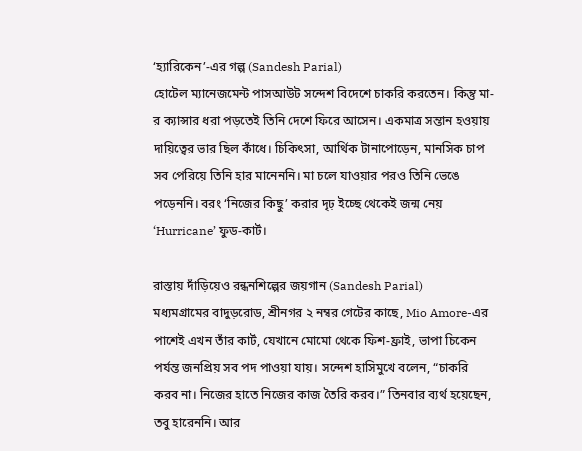‘হ্যারিকেন’-এর গল্প (Sandesh Parial)
হোটেল ম্যানেজমেন্ট পাসআউট সন্দেশ বিদেশে চাকরি করতেন। কিন্তু মা-র ক্যান্সার ধরা পড়তেই তিনি দেশে ফিরে আসেন। একমাত্র সন্তান হওয়ায় দায়িত্বের ভার ছিল কাঁধে। চিকিৎসা, আর্থিক টানাপোড়েন, মানসিক চাপ সব পেরিয়ে তিনি হার মানেননি। মা চলে যাওয়ার পরও তিনি ভেঙে পড়েননি। বরং ‘নিজের কিছু’ করার দৃঢ় ইচ্ছে থেকেই জন্ম নেয় ‘Hurricane’ ফুড-কার্ট।

রাস্তায় দাঁড়িয়েও রন্ধনশিল্পের জয়গান (Sandesh Parial)
মধ্যমগ্রামের বাদুড়রোড, শ্রীনগর ২ নম্বর গেটের কাছে, Mio Amore-এর পাশেই এখন তাঁর কার্ট, যেখানে মোমো থেকে ফিশ-ফ্রাই, ভাপা চিকেন পর্যন্ত জনপ্রিয় সব পদ পাওয়া যায়। সন্দেশ হাসিমুখে বলেন, “চাকরি করব না। নিজের হাতে নিজের কাজ তৈরি করব।” তিনবার ব্যর্থ হয়েছেন, তবু হারেননি। আর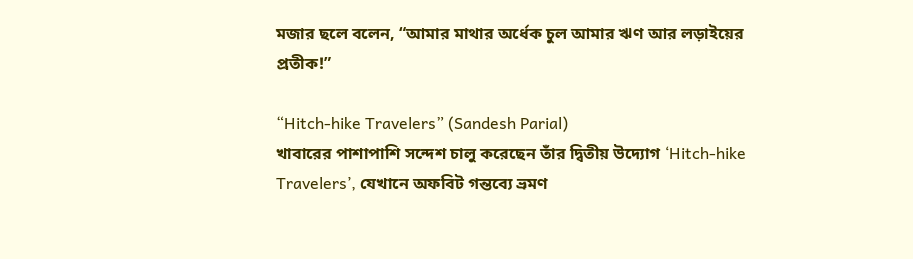মজার ছলে বলেন, “আমার মাথার অর্ধেক চুল আমার ঋণ আর লড়াইয়ের প্রতীক!”

“Hitch-hike Travelers” (Sandesh Parial)
খাবারের পাশাপাশি সন্দেশ চালু করেছেন তাঁর দ্বিতীয় উদ্যোগ ‘Hitch-hike Travelers’, যেখানে অফবিট গন্তব্যে ভ্রমণ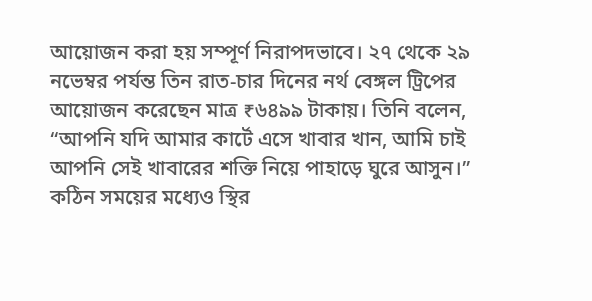আয়োজন করা হয় সম্পূর্ণ নিরাপদভাবে। ২৭ থেকে ২৯ নভেম্বর পর্যন্ত তিন রাত-চার দিনের নর্থ বেঙ্গল ট্রিপের আয়োজন করেছেন মাত্র ₹৬৪৯৯ টাকায়। তিনি বলেন, “আপনি যদি আমার কার্টে এসে খাবার খান, আমি চাই আপনি সেই খাবারের শক্তি নিয়ে পাহাড়ে ঘুরে আসুন।”
কঠিন সময়ের মধ্যেও স্থির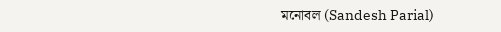মনোবল (Sandesh Parial)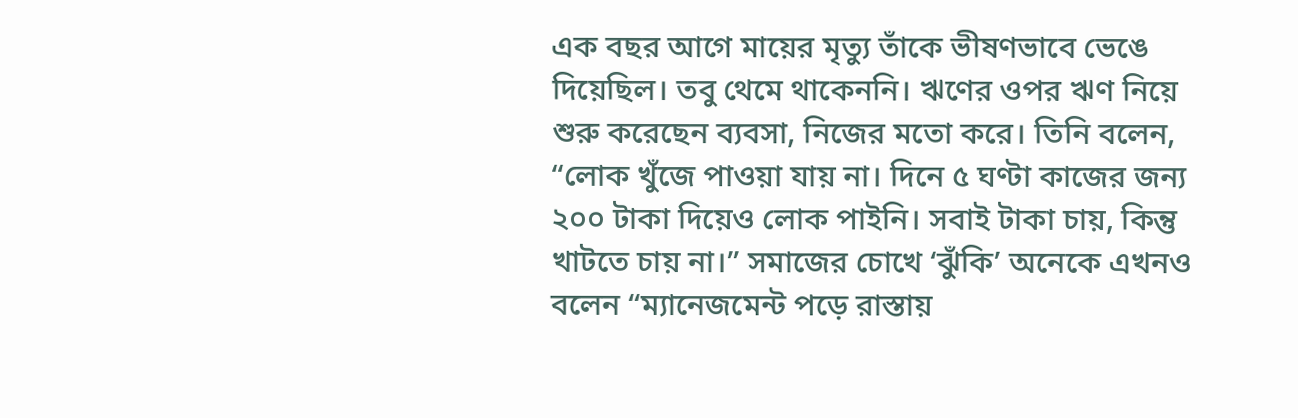এক বছর আগে মায়ের মৃত্যু তাঁকে ভীষণভাবে ভেঙে দিয়েছিল। তবু থেমে থাকেননি। ঋণের ওপর ঋণ নিয়ে শুরু করেছেন ব্যবসা, নিজের মতো করে। তিনি বলেন, “লোক খুঁজে পাওয়া যায় না। দিনে ৫ ঘণ্টা কাজের জন্য ২০০ টাকা দিয়েও লোক পাইনি। সবাই টাকা চায়, কিন্তু খাটতে চায় না।” সমাজের চোখে ‘ঝুঁকি’ অনেকে এখনও বলেন “ম্যানেজমেন্ট পড়ে রাস্তায়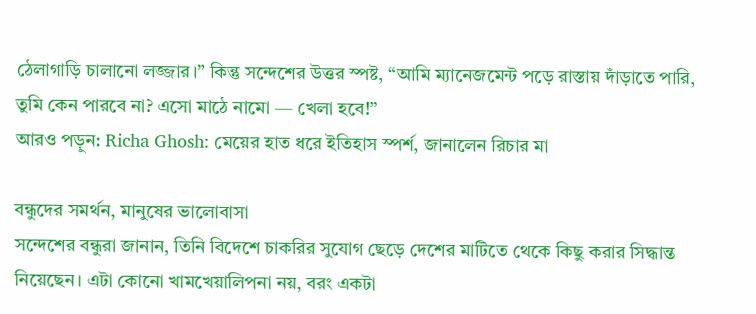ঠেলাগাড়ি চালানো লজ্জার।” কিন্তু সন্দেশের উত্তর স্পষ্ট, “আমি ম্যানেজমেন্ট পড়ে রাস্তায় দাঁড়াতে পারি, তুমি কেন পারবে না? এসো মাঠে নামো — খেলা হবে!”
আরও পড়ুন: Richa Ghosh: মেয়ের হাত ধরে ইতিহাস স্পর্শ, জানালেন রিচার মা

বন্ধুদের সমর্থন, মানুষের ভালোবাসা
সন্দেশের বন্ধুরা জানান, তিনি বিদেশে চাকরির সুযোগ ছেড়ে দেশের মাটিতে থেকে কিছু করার সিদ্ধান্ত নিয়েছেন। এটা কোনো খামখেয়ালিপনা নয়, বরং একটা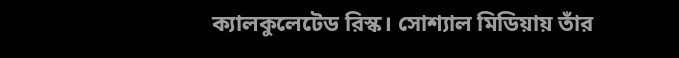ক্যালকুলেটেড রিস্ক। সোশ্যাল মিডিয়ায় তাঁর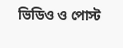ভিডিও ও পোস্ট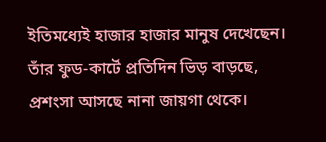ইতিমধ্যেই হাজার হাজার মানুষ দেখেছেন। তাঁর ফুড-কার্টে প্রতিদিন ভিড় বাড়ছে, প্রশংসা আসছে নানা জায়গা থেকে।